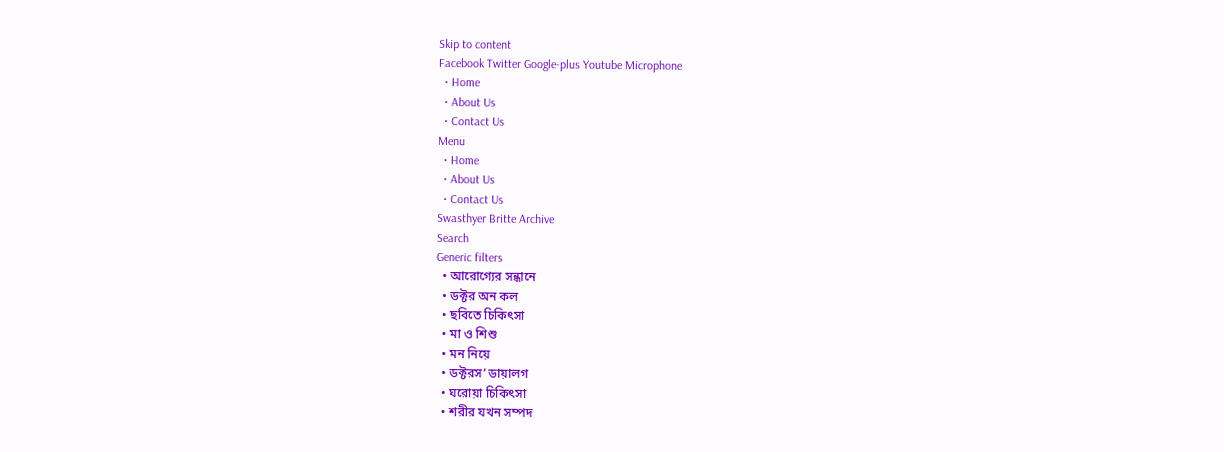Skip to content
Facebook Twitter Google-plus Youtube Microphone
  • Home
  • About Us
  • Contact Us
Menu
  • Home
  • About Us
  • Contact Us
Swasthyer Britte Archive
Search
Generic filters
  • আরোগ্যের সন্ধানে
  • ডক্টর অন কল
  • ছবিতে চিকিৎসা
  • মা ও শিশু
  • মন নিয়ে
  • ডক্টরস’ ডায়ালগ
  • ঘরোয়া চিকিৎসা
  • শরীর যখন সম্পদ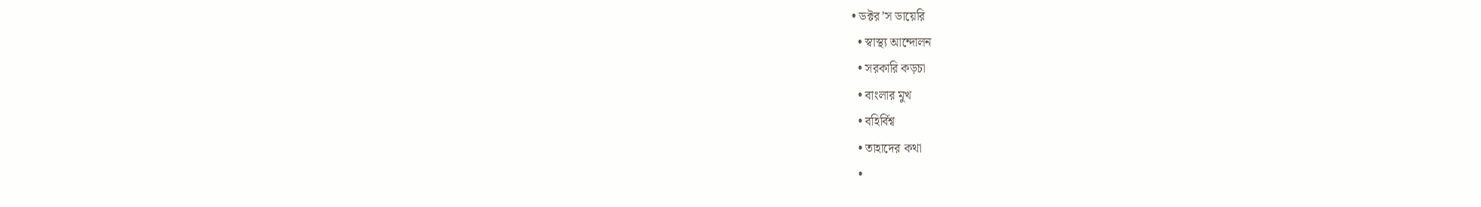• ডক্টর’স ডায়েরি
  • স্বাস্থ্য আন্দোলন
  • সরকারি কড়চা
  • বাংলার মুখ
  • বহির্বিশ্ব
  • তাহাদের কথা
  •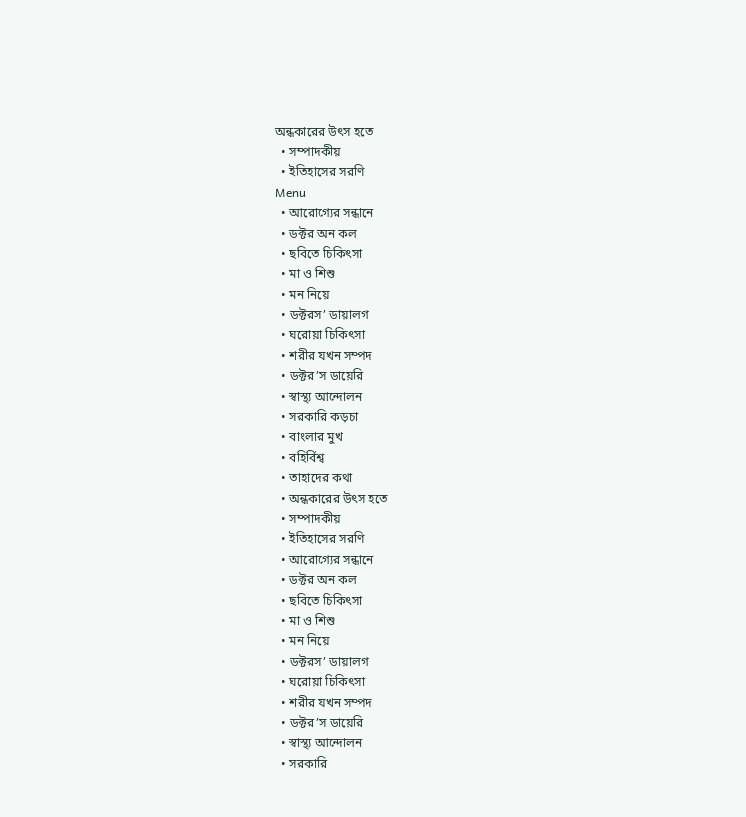অন্ধকারের উৎস হতে
  • সম্পাদকীয়
  • ইতিহাসের সরণি
Menu
  • আরোগ্যের সন্ধানে
  • ডক্টর অন কল
  • ছবিতে চিকিৎসা
  • মা ও শিশু
  • মন নিয়ে
  • ডক্টরস’ ডায়ালগ
  • ঘরোয়া চিকিৎসা
  • শরীর যখন সম্পদ
  • ডক্টর’স ডায়েরি
  • স্বাস্থ্য আন্দোলন
  • সরকারি কড়চা
  • বাংলার মুখ
  • বহির্বিশ্ব
  • তাহাদের কথা
  • অন্ধকারের উৎস হতে
  • সম্পাদকীয়
  • ইতিহাসের সরণি
  • আরোগ্যের সন্ধানে
  • ডক্টর অন কল
  • ছবিতে চিকিৎসা
  • মা ও শিশু
  • মন নিয়ে
  • ডক্টরস’ ডায়ালগ
  • ঘরোয়া চিকিৎসা
  • শরীর যখন সম্পদ
  • ডক্টর’স ডায়েরি
  • স্বাস্থ্য আন্দোলন
  • সরকারি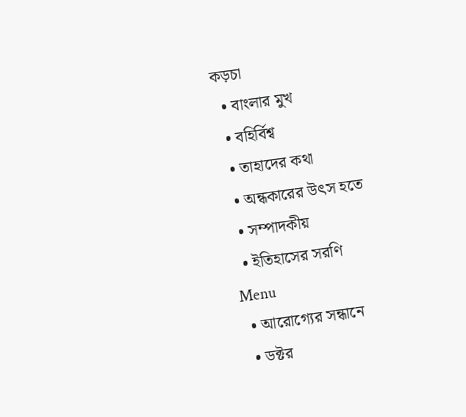কড়চা
  • বাংলার মুখ
  • বহির্বিশ্ব
  • তাহাদের কথা
  • অন্ধকারের উৎস হতে
  • সম্পাদকীয়
  • ইতিহাসের সরণি
Menu
  • আরোগ্যের সন্ধানে
  • ডক্টর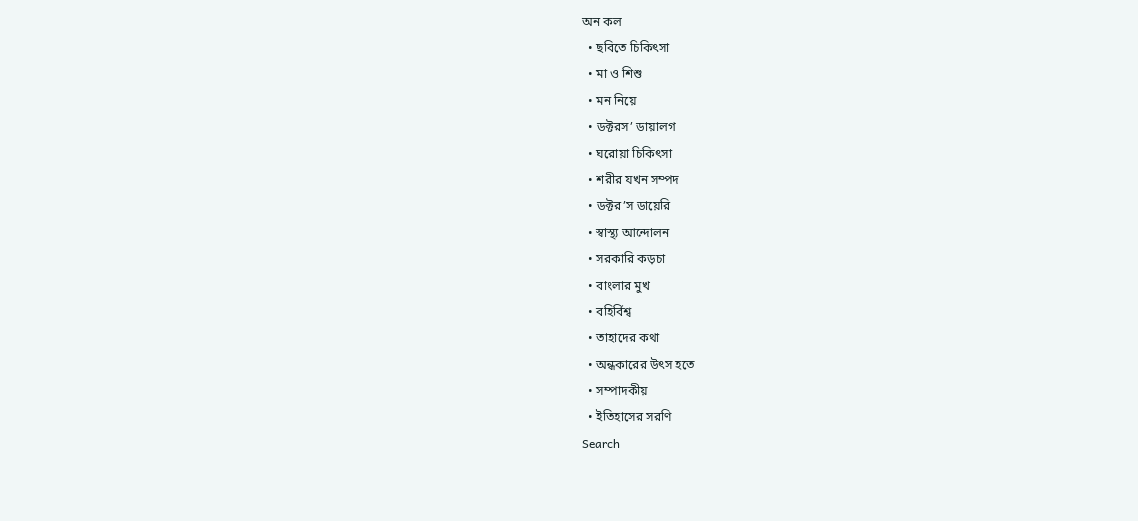অন কল
  • ছবিতে চিকিৎসা
  • মা ও শিশু
  • মন নিয়ে
  • ডক্টরস’ ডায়ালগ
  • ঘরোয়া চিকিৎসা
  • শরীর যখন সম্পদ
  • ডক্টর’স ডায়েরি
  • স্বাস্থ্য আন্দোলন
  • সরকারি কড়চা
  • বাংলার মুখ
  • বহির্বিশ্ব
  • তাহাদের কথা
  • অন্ধকারের উৎস হতে
  • সম্পাদকীয়
  • ইতিহাসের সরণি
Search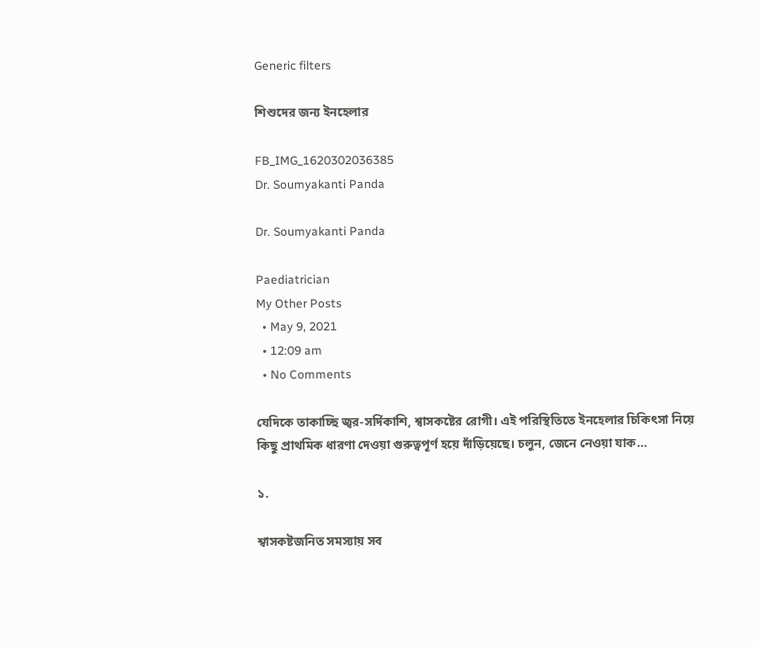Generic filters

শিশুদের জন্য ইনহেলার

FB_IMG_1620302036385
Dr. Soumyakanti Panda

Dr. Soumyakanti Panda

Paediatrician
My Other Posts
  • May 9, 2021
  • 12:09 am
  • No Comments

যেদিকে তাকাচ্ছি জ্বর-সর্দিকাশি, শ্বাসকষ্টের রোগী। এই পরিস্থিতিতে ইনহেলার চিকিৎসা নিয়ে কিছু প্রাথমিক ধারণা দেওয়া গুরুত্বপূর্ণ হয়ে দাঁড়িয়েছে। চলুন, জেনে নেওয়া যাক…

১.

শ্বাসকষ্টজনিত সমস্যায় সব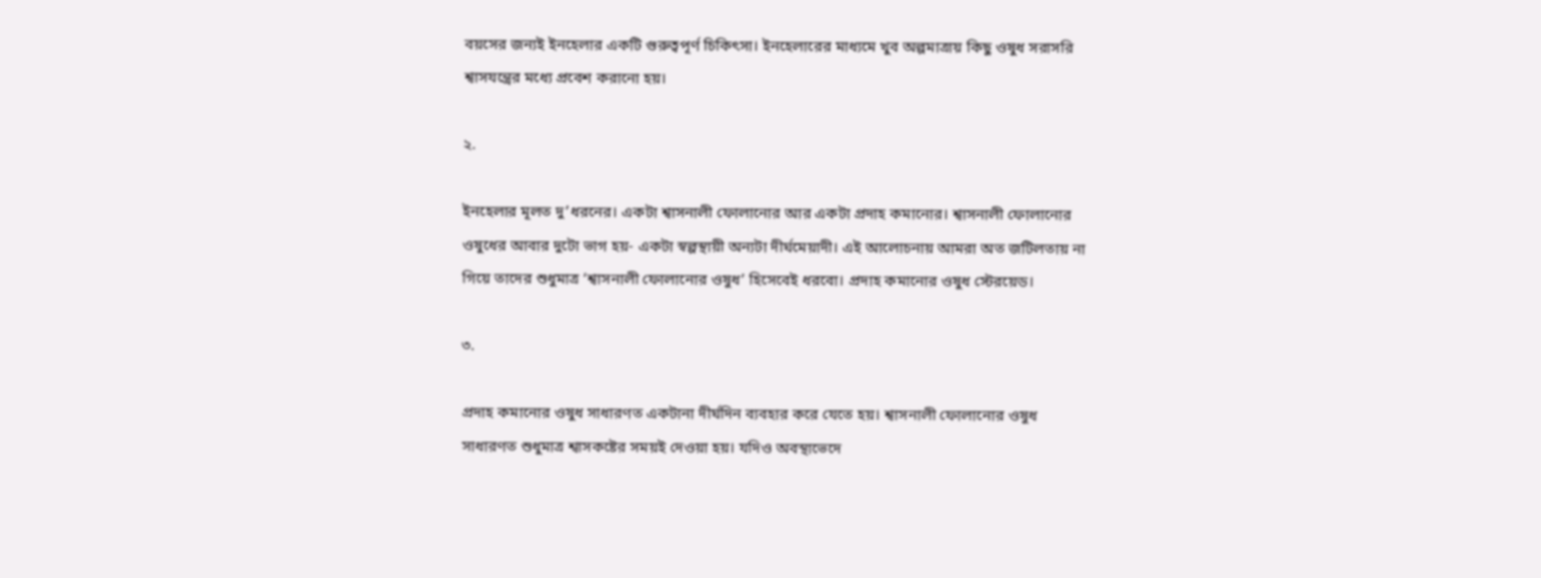বয়সের জন্যই ইনহেলার একটি গুরুত্বপূর্ণ চিকিৎসা। ইনহেলারের মাধ্যমে খুব অল্পমাত্রায় কিছু ওষুধ সরাসরি শ্বাসযন্ত্রের মধ্যে প্রবেশ করানো হয়।

২.

ইনহেলার মূলত দু’ধরনের। একটা শ্বাসনালী ফোলানোর আর একটা প্রদাহ কমানোর। শ্বাসনালী ফোলানোর ওষুধের আবার দুটো ভাগ হয়- একটা স্বল্পস্থায়ী অন্যটা দীর্ঘমেয়াদী। এই আলোচনায় আমরা অত জটিলতায় না গিয়ে তাদের শুধুমাত্র ‘শ্বাসনালী ফোলানোর ওষুধ’ হিসেবেই ধরবো। প্রদাহ কমানোর ওষুধ স্টেরয়েড।

৩.

প্রদাহ কমানোর ওষুধ সাধারণত একটানা দীর্ঘদিন ব্যবহার করে যেতে হয়। শ্বাসনালী ফোলানোর ওষুধ সাধারণত শুধুমাত্র শ্বাসকষ্টের সময়ই দেওয়া হয়। যদিও অবস্থাভেদে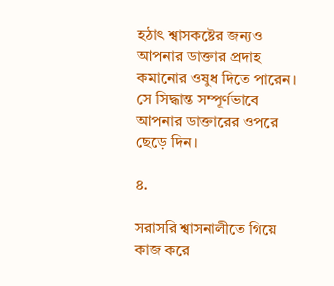হঠাৎ শ্বাসকষ্টের জন্যও আপনার ডাক্তার প্রদাহ কমানোর ওষুধ দিতে পারেন। সে সিদ্ধান্ত সম্পূর্ণভাবে আপনার ডাক্তারের ওপরে ছেড়ে দিন।

৪.

সরাসরি শ্বাসনালীতে গিয়ে কাজ করে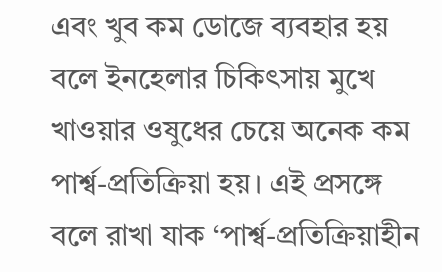এবং খুব কম ডোজে ব্যবহার হয় বলে ইনহেলার চিকিৎসায় মুখে খাওয়ার ওষুধের চেয়ে অনেক কম পার্শ্ব-প্রতিক্রিয়া হয়। এই প্রসঙ্গে বলে রাখা যাক ‘পার্শ্ব-প্রতিক্রিয়াহীন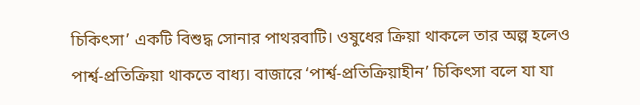চিকিৎসা’ একটি বিশুদ্ধ সোনার পাথরবাটি। ওষুধের ক্রিয়া থাকলে তার অল্প হলেও পার্শ্ব-প্রতিক্রিয়া থাকতে বাধ্য। বাজারে ‘পার্শ্ব-প্রতিক্রিয়াহীন’ চিকিৎসা বলে যা যা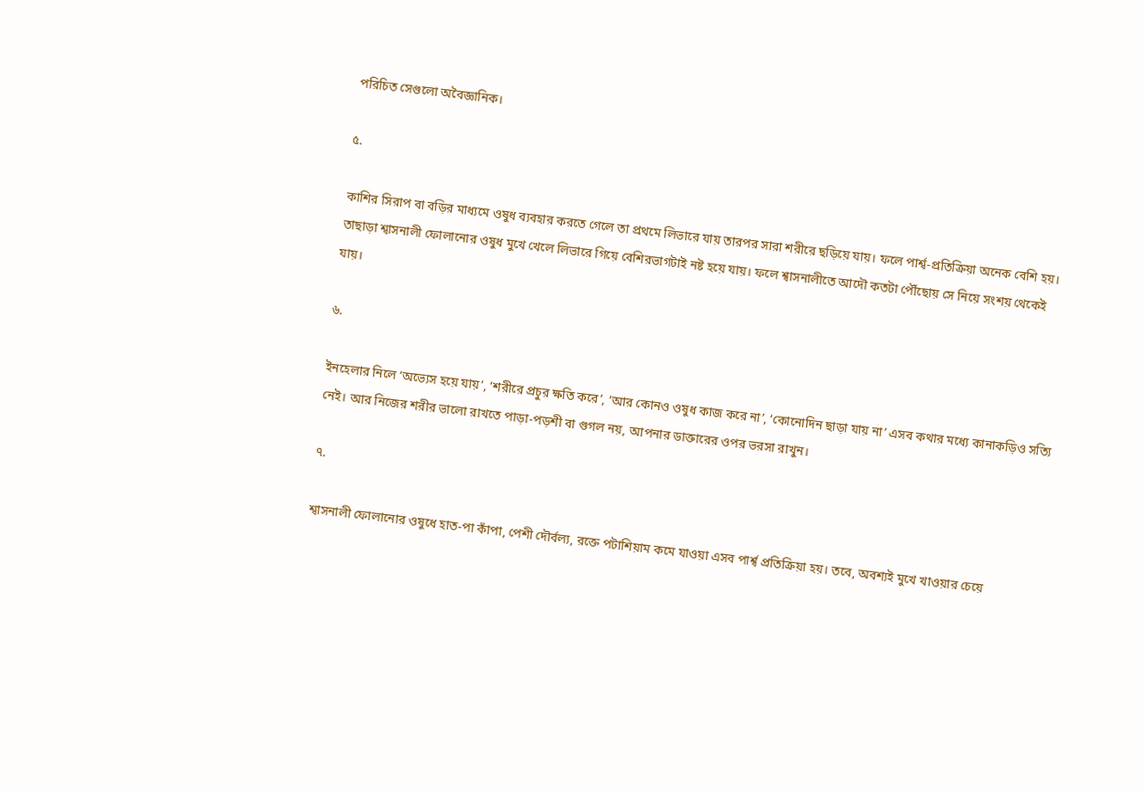পরিচিত সেগুলো অবৈজ্ঞানিক।

৫.

কাশির সিরাপ বা বড়ির মাধ্যমে ওষুধ ব্যবহার করতে গেলে তা প্রথমে লিভারে যায় তারপর সারা শরীরে ছড়িয়ে যায়। ফলে পার্শ্ব-প্রতিক্রিয়া অনেক বেশি হয়। তাছাড়া শ্বাসনালী ফোলানোর ওষুধ মুখে খেলে লিভারে গিয়ে বেশিরভাগটাই নষ্ট হয়ে যায়। ফলে শ্বাসনালীতে আদৌ কতটা পৌঁছোয় সে নিয়ে সংশয় থেকেই যায়।

৬.

ইনহেলার নিলে ‘অভ্যেস হয়ে যায়’, ‘শরীরে প্রচুর ক্ষতি করে’, ‘আর কোনও ওষুধ কাজ করে না’, ‘কোনোদিন ছাড়া যায় না’ এসব কথার মধ্যে কানাকড়িও সত্যি নেই। আর নিজের শরীর ভালো রাখতে পাড়া-পড়শী বা গুগল নয়, আপনার ডাক্তারের ওপর ভরসা রাখুন।

৭.

শ্বাসনালী ফোলানোর ওষুধে হাত-পা কাঁপা, পেশী দৌর্বল্য, রক্তে পটাশিয়াম কমে যাওয়া এসব পার্শ্ব প্রতিক্রিয়া হয়। তবে, অবশ্যই মুখে খাওয়ার চেয়ে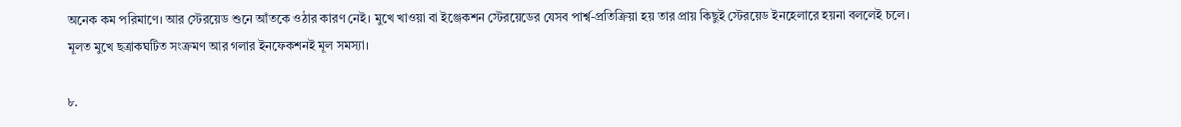অনেক কম পরিমাণে। আর স্টেরয়েড শুনে আঁতকে ওঠার কারণ নেই। মুখে খাওয়া বা ইঞ্জেকশন স্টেরয়েডের যেসব পার্শ্ব-প্রতিক্রিয়া হয় তার প্রায় কিছুই স্টেরয়েড ইনহেলারে হয়না বললেই চলে। মূলত মুখে ছত্রাকঘটিত সংক্রমণ আর গলার ইনফেকশনই মূল সমস্যা।

৮.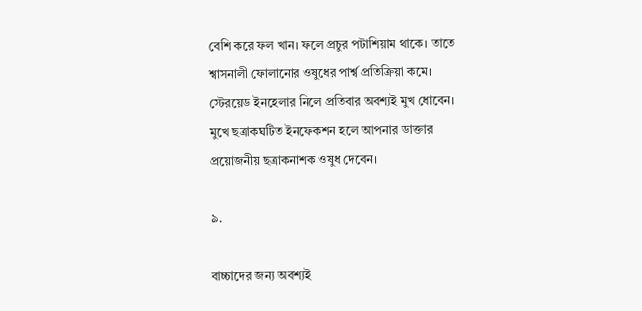বেশি করে ফল খান। ফলে প্রচুর পটাশিয়াম থাকে। তাতে শ্বাসনালী ফোলানোর ওষুধের পার্শ্ব প্রতিক্রিয়া কমে। স্টেরয়েড ইনহেলার নিলে প্রতিবার অবশ্যই মুখ ধোবেন। মুখে ছত্রাকঘটিত ইনফেকশন হলে আপনার ডাক্তার প্রয়োজনীয় ছত্রাকনাশক ওষুধ দেবেন।

৯.

বাচ্চাদের জন্য অবশ্যই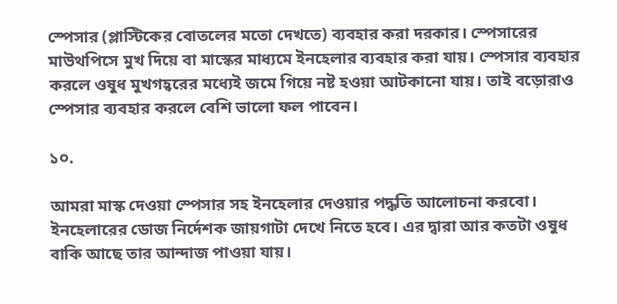স্পেসার (প্লাস্টিকের বোতলের মতো দেখতে) ব্যবহার করা দরকার। স্পেসারের মাউথপিসে মুখ দিয়ে বা মাস্কের মাধ্যমে ইনহেলার ব্যবহার করা যায়। স্পেসার ব্যবহার করলে ওষুধ মুখগহ্বরের মধ্যেই জমে গিয়ে নষ্ট হওয়া আটকানো যায়। তাই বড়োরাও স্পেসার ব্যবহার করলে বেশি ভালো ফল পাবেন।

১০.

আমরা মাস্ক দেওয়া স্পেসার সহ ইনহেলার দেওয়ার পদ্ধতি আলোচনা করবো। ইনহেলারের ডোজ নির্দেশক জায়গাটা দেখে নিতে হবে। এর দ্বারা আর কতটা ওষুধ বাকি আছে তার আন্দাজ পাওয়া যায়।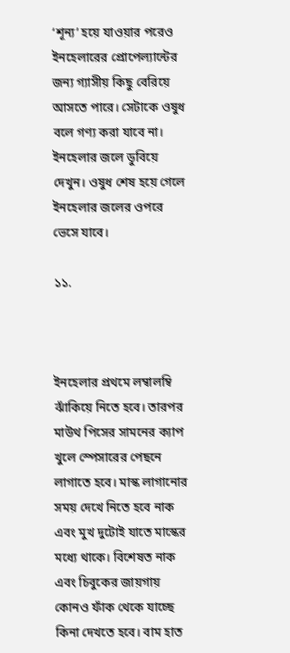‘শূন্য’ হয়ে যাওয়ার পরেও ইনহেলারের প্রোপেল্যান্টের জন্য গ্যাসীয় কিছু বেরিয়ে আসতে পারে। সেটাকে ওষুধ বলে গণ্য করা যাবে না। ইনহেলার জলে ডুবিয়ে দেখুন। ওষুধ শেষ হয়ে গেলে ইনহেলার জলের ওপরে ভেসে যাবে।

১১.



ইনহেলার প্রথমে লম্বালম্বি ঝাঁকিয়ে নিতে হবে। তারপর মাউথ পিসের সামনের ক্যাপ খুলে স্পেসারের পেছনে লাগাতে হবে। মাস্ক লাগানোর সময় দেখে নিতে হবে নাক এবং মুখ দুটোই যাতে মাস্কের মধ্যে থাকে। বিশেষত নাক এবং চিবুকের জায়গায় কোনও ফাঁক থেকে যাচ্ছে কিনা দেখতে হবে। বাম হাত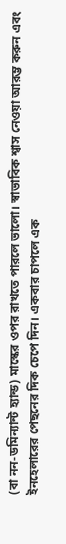(বা নন-ডমিন্যান্ট হ্যান্ড) মাস্কের ওপর রাখতে পারলে ভালো। স্বাভাবিক শ্বাস নেওয়া আরম্ভ করুন এবং ইনহেলারের পেছনের দিক চেপে দিন। একবার চাপলে এক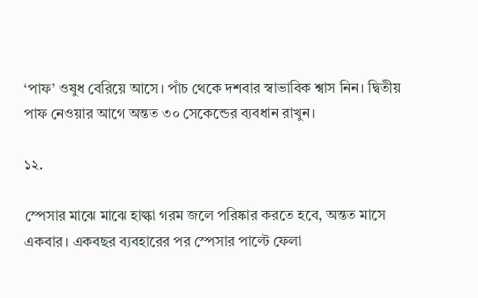‘পাফ’ ওষুধ বেরিয়ে আসে। পাঁচ থেকে দশবার স্বাভাবিক শ্বাস নিন। দ্বিতীয় পাফ নেওয়ার আগে অন্তত ৩০ সেকেন্ডের ব্যবধান রাখুন।

১২.

স্পেসার মাঝে মাঝে হাল্কা গরম জলে পরিষ্কার করতে হবে, অন্তত মাসে একবার। একবছর ব্যবহারের পর স্পেসার পাল্টে ফেলা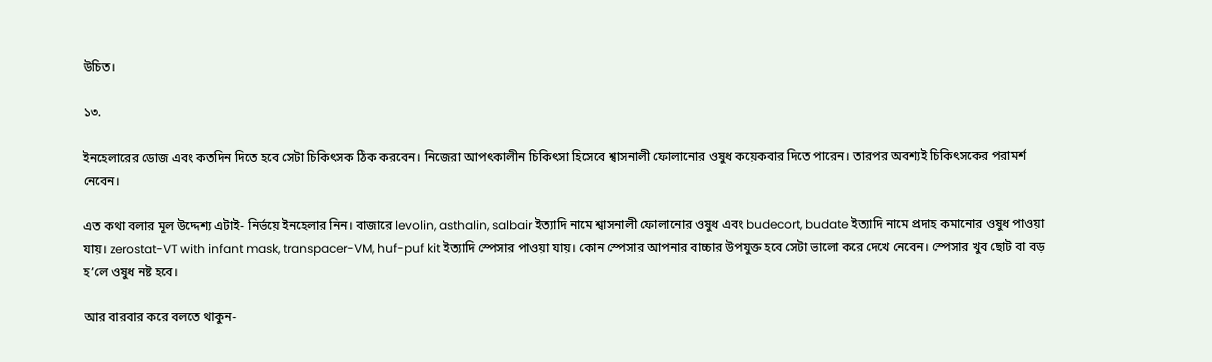উচিত।

১৩.

ইনহেলারের ডোজ এবং কতদিন দিতে হবে সেটা চিকিৎসক ঠিক করবেন। নিজেরা আপৎকালীন চিকিৎসা হিসেবে শ্বাসনালী ফোলানোর ওষুধ কয়েকবার দিতে পারেন। তারপর অবশ্যই চিকিৎসকের পরামর্শ নেবেন।

এত কথা বলার মূল উদ্দেশ্য এটাই- নির্ভয়ে ইনহেলার নিন। বাজারে levolin, asthalin, salbair ইত্যাদি নামে শ্বাসনালী ফোলানোর ওষুধ এবং budecort, budate ইত্যাদি নামে প্রদাহ কমানোর ওষুধ পাওয়া যায়। zerostat-VT with infant mask, transpacer-VM, huf-puf kit ইত্যাদি স্পেসার পাওয়া যায়। কোন স্পেসার আপনার বাচ্চার উপযুক্ত হবে সেটা ভালো করে দেখে নেবেন। স্পেসার খুব ছোট বা বড় হ’লে ওষুধ নষ্ট হবে।

আর বারবার করে বলতে থাকুন-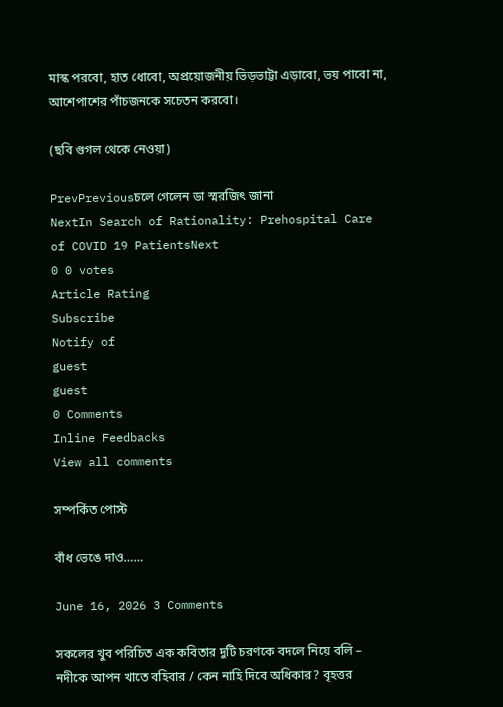মাস্ক পরবো, হাত ধোবো, অপ্রয়োজনীয় ভিড়ভাট্টা এড়াবো, ভয় পাবো না, আশেপাশের পাঁচজনকে সচেতন করবো।

(ছবি গুগল থেকে নেওয়া)

PrevPreviousচলে গেলেন ডা স্মরজিৎ জানা
NextIn Search of Rationality: Prehospital Care of COVID 19 PatientsNext
0 0 votes
Article Rating
Subscribe
Notify of
guest
guest
0 Comments
Inline Feedbacks
View all comments

সম্পর্কিত পোস্ট

বাঁধ ভেঙে দাও……

June 16, 2026 3 Comments

সকলের খুব পরিচিত এক কবিতার দুটি চরণকে বদলে নিয়ে বলি – নদীকে আপন খাতে বহিবার / কেন নাহি দিবে অধিকার? বৃহত্তর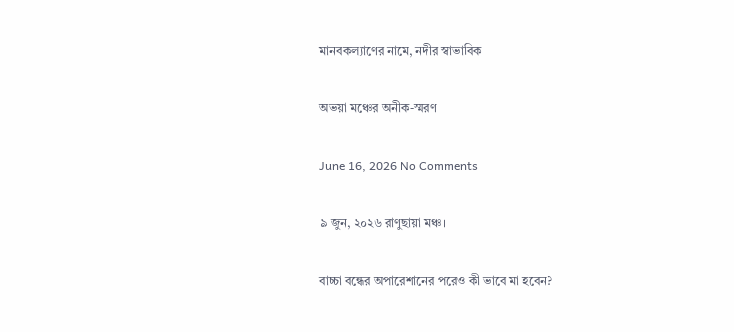মানবকল্যাণের নামে, নদীর স্বাভাবিক

অভয়া মঞ্চের অনীক-স্মরণ

June 16, 2026 No Comments

৯ জুন, ২০২৬ রাণুছায়া মঞ্চ।

বাচ্চা বন্ধের অপারেশানের পরেও কী ভাবে মা হবেন?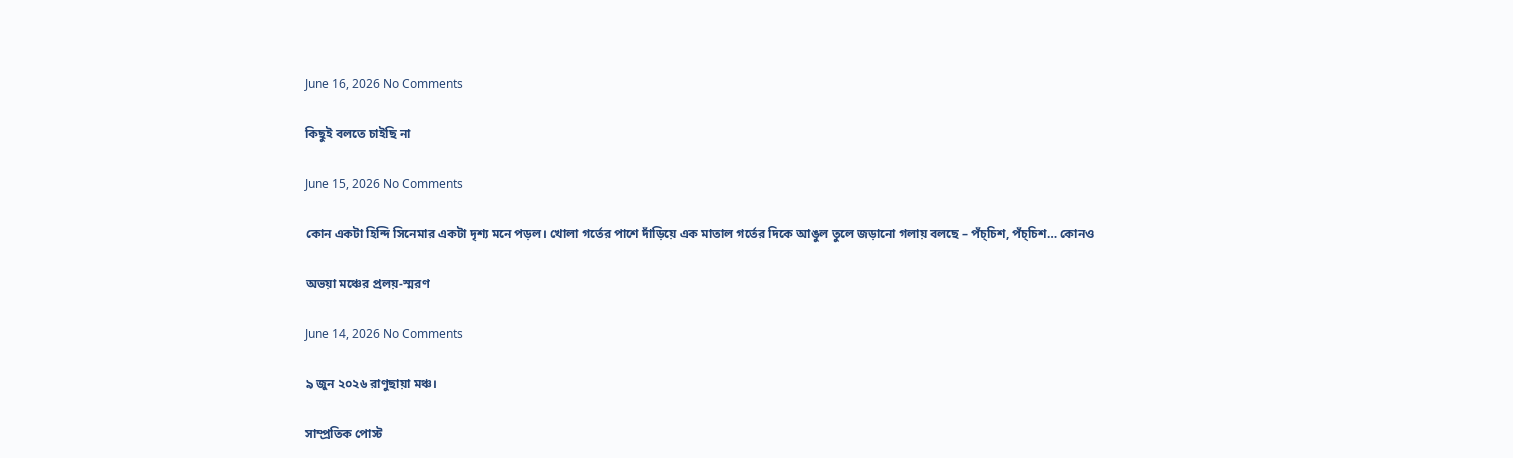June 16, 2026 No Comments

কিছুই বলতে চাইছি না

June 15, 2026 No Comments

কোন একটা হিন্দি সিনেমার একটা দৃশ্য মনে পড়ল। খোলা গর্তের পাশে দাঁড়িয়ে এক মাতাল গর্তের দিকে আঙুল তুলে জড়ানো গলায় বলছে – পঁচ্‌চিশ, পঁচ্‌চিশ… কোনও

অভয়া মঞ্চের প্রলয়-স্মরণ

June 14, 2026 No Comments

৯ জুন ২০২৬ রাণুছায়া মঞ্চ।

সাম্প্রতিক পোস্ট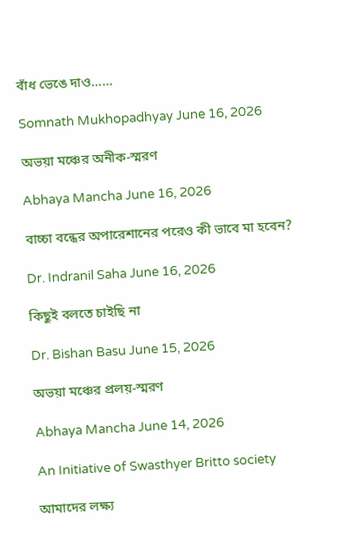বাঁধ ভেঙে দাও……

Somnath Mukhopadhyay June 16, 2026

অভয়া মঞ্চের অনীক-স্মরণ

Abhaya Mancha June 16, 2026

বাচ্চা বন্ধের অপারেশানের পরেও কী ভাবে মা হবেন?

Dr. Indranil Saha June 16, 2026

কিছুই বলতে চাইছি না

Dr. Bishan Basu June 15, 2026

অভয়া মঞ্চের প্রলয়-স্মরণ

Abhaya Mancha June 14, 2026

An Initiative of Swasthyer Britto society

আমাদের লক্ষ্য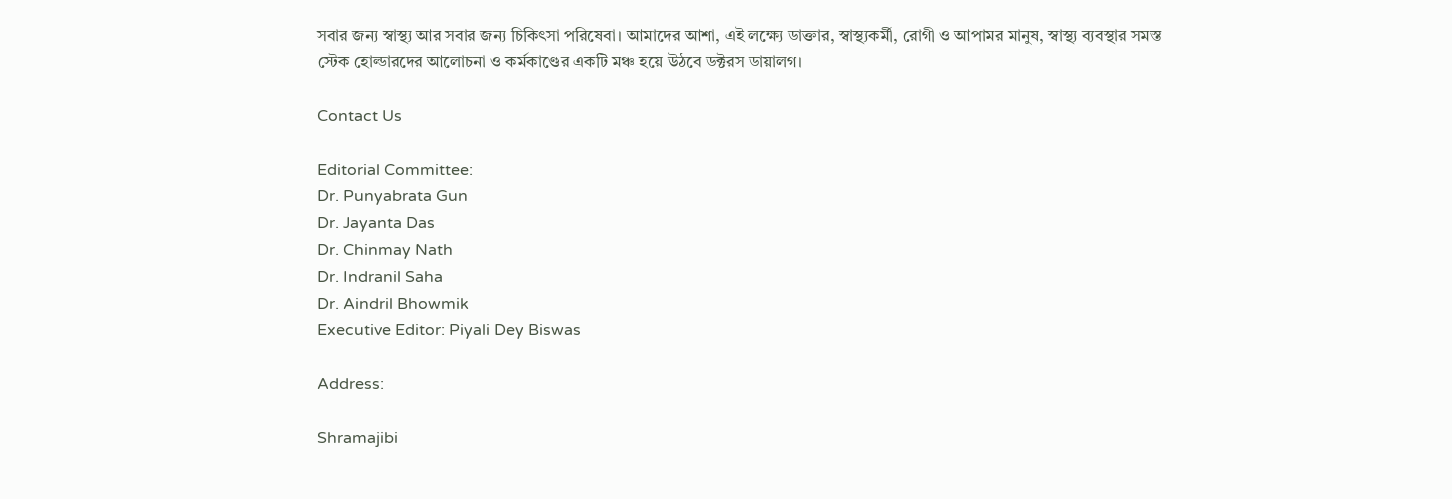সবার জন্য স্বাস্থ্য আর সবার জন্য চিকিৎসা পরিষেবা। আমাদের আশা, এই লক্ষ্যে ডাক্তার, স্বাস্থ্যকর্মী, রোগী ও আপামর মানুষ, স্বাস্থ্য ব্যবস্থার সমস্ত স্টেক হোল্ডারদের আলোচনা ও কর্মকাণ্ডের একটি মঞ্চ হয়ে উঠবে ডক্টরস ডায়ালগ।

Contact Us

Editorial Committee:
Dr. Punyabrata Gun
Dr. Jayanta Das
Dr. Chinmay Nath
Dr. Indranil Saha
Dr. Aindril Bhowmik
Executive Editor: Piyali Dey Biswas

Address:

Shramajibi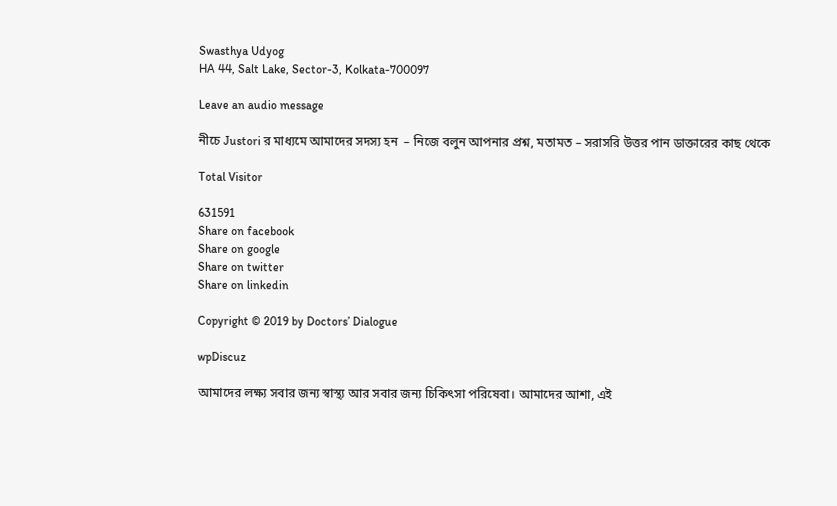Swasthya Udyog
HA 44, Salt Lake, Sector-3, Kolkata-700097

Leave an audio message

নীচে Justori র মাধ্যমে আমাদের সদস্য হন  – নিজে বলুন আপনার প্রশ্ন, মতামত – সরাসরি উত্তর পান ডাক্তারের কাছ থেকে

Total Visitor

631591
Share on facebook
Share on google
Share on twitter
Share on linkedin

Copyright © 2019 by Doctors’ Dialogue

wpDiscuz

আমাদের লক্ষ্য সবার জন্য স্বাস্থ্য আর সবার জন্য চিকিৎসা পরিষেবা। আমাদের আশা, এই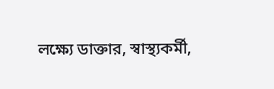লক্ষ্যে ডাক্তার, স্বাস্থ্যকর্মী,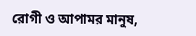রোগী ও আপামর মানুষ,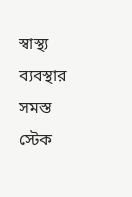স্বাস্থ্য ব্যবস্থার সমস্ত স্টেক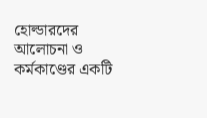হোল্ডারদের আলোচনা ও কর্মকাণ্ডের একটি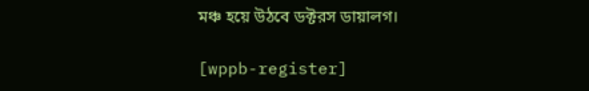মঞ্চ হয়ে উঠবে ডক্টরস ডায়ালগ।

[wppb-register]